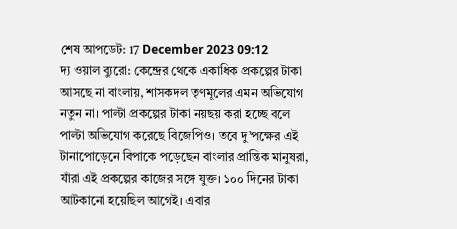শেষ আপডেট: 17 December 2023 09:12
দ্য ওয়াল ব্যুরো: কেন্দ্রের থেকে একাধিক প্রকল্পের টাকা আসছে না বাংলায়, শাসকদল তৃণমূলের এমন অভিযোগ নতুন না। পাল্টা প্রকল্পের টাকা নয়ছয় করা হচ্ছে বলে পাল্টা অভিযোগ করেছে বিজেপিও। তবে দু’পক্ষের এই টানাপোড়েনে বিপাকে পড়েছেন বাংলার প্রান্তিক মানুষরা, যাঁরা এই প্রকল্পের কাজের সঙ্গে যুক্ত। ১০০ দিনের টাকা আটকানো হয়েছিল আগেই। এবার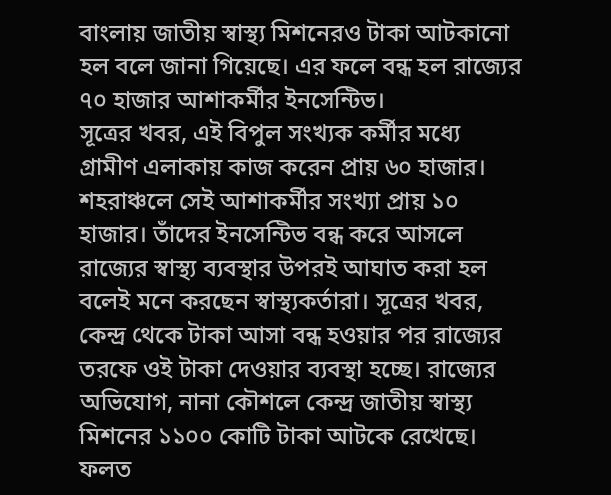বাংলায় জাতীয় স্বাস্থ্য মিশনেরও টাকা আটকানো হল বলে জানা গিয়েছে। এর ফলে বন্ধ হল রাজ্যের ৭০ হাজার আশাকর্মীর ইনসেন্টিভ।
সূত্রের খবর, এই বিপুল সংখ্যক কর্মীর মধ্যে গ্রামীণ এলাকায় কাজ করেন প্রায় ৬০ হাজার। শহরাঞ্চলে সেই আশাকর্মীর সংখ্যা প্রায় ১০ হাজার। তাঁদের ইনসেন্টিভ বন্ধ করে আসলে রাজ্যের স্বাস্থ্য ব্যবস্থার উপরই আঘাত করা হল বলেই মনে করছেন স্বাস্থ্যকর্তারা। সূত্রের খবর, কেন্দ্র থেকে টাকা আসা বন্ধ হওয়ার পর রাজ্যের তরফে ওই টাকা দেওয়ার ব্যবস্থা হচ্ছে। রাজ্যের অভিযোগ, নানা কৌশলে কেন্দ্র জাতীয় স্বাস্থ্য মিশনের ১১০০ কোটি টাকা আটকে রেখেছে। ফলত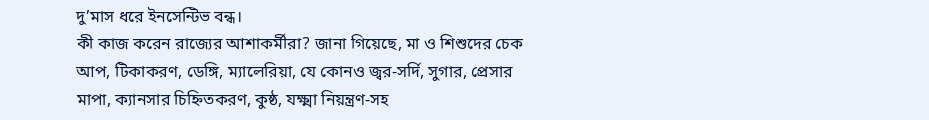দু’মাস ধরে ইনসেন্টিভ বন্ধ।
কী কাজ করেন রাজ্যের আশাকর্মীরা? জানা গিয়েছে, মা ও শিশুদের চেক আপ, টিকাকরণ, ডেঙ্গি, ম্যালেরিয়া, যে কোনও জ্বর-সর্দি, সুগার, প্রেসার মাপা, ক্যানসার চিহ্নিতকরণ, কুষ্ঠ, যক্ষ্মা নিয়ন্ত্রণ-সহ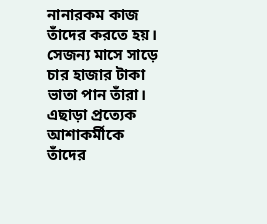নানারকম কাজ তাঁদের করতে হয়। সেজন্য মাসে সাড়ে চার হাজার টাকা ভাতা পান তাঁরা। এছাড়া প্রত্যেক আশাকর্মীকে তাঁদের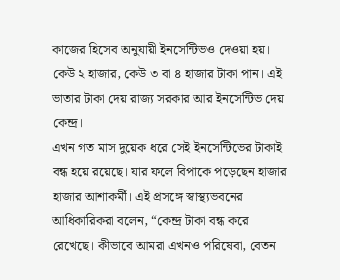কাজের হিসেব অনুযায়ী ইনসেন্টিভও দেওয়া হয়। কেউ ২ হাজার, কেউ ৩ বা ৪ হাজার টাকা পান। এই ভাতার টাকা দেয় রাজ্য সরকার আর ইনসেন্টিভ দেয় কেন্দ্র।
এখন গত মাস দুয়েক ধরে সেই ইনসেন্টিভের টাকাই বন্ধ হয়ে রয়েছে। যার ফলে বিপাকে পড়েছেন হাজার হাজার আশাকর্মী। এই প্রসঙ্গে স্বাস্থ্যভবনের আধিকারিকরা বলেন, “কেন্দ্র টাকা বন্ধ করে রেখেছে। কীভাবে আমরা এখনও পরিষেবা, বেতন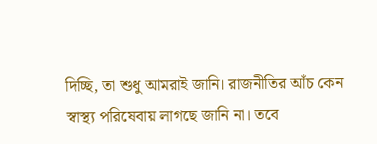দিচ্ছি, তা শুধু আমরাই জানি। রাজনীতির আঁচ কেন স্বাস্থ্য পরিষেবায় লাগছে জানি না। তবে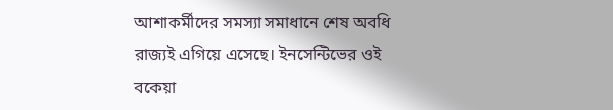আশাকর্মীদের সমস্যা সমাধানে শেষ অবধি রাজ্যই এগিয়ে এসেছে। ইনসেন্টিভের ওই বকেয়া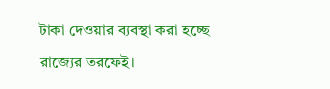টাকা দেওয়ার ব্যবস্থা করা হচ্ছে রাজ্যের তরফেই।